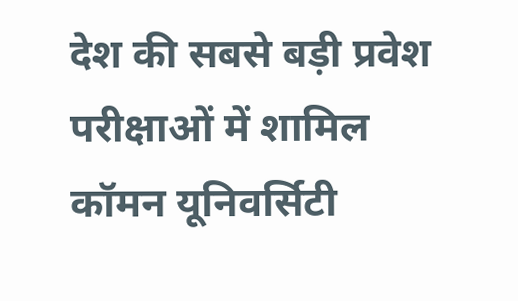देश की सबसे बड़ी प्रवेश परीक्षाओं में शामिल कॉमन यूनिवर्सिटी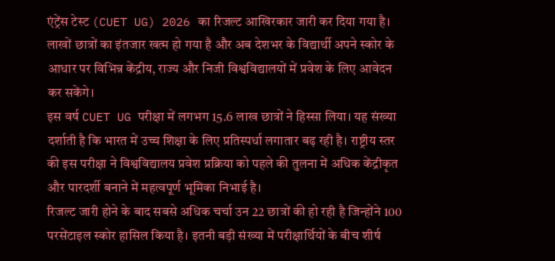एंट्रेंस टेस्ट (CUET UG) 2026 का रिजल्ट आखिरकार जारी कर दिया गया है। लाखों छात्रों का इंतजार खत्म हो गया है और अब देशभर के विद्यार्थी अपने स्कोर के आधार पर विभिन्न केंद्रीय, राज्य और निजी विश्वविद्यालयों में प्रवेश के लिए आवेदन कर सकेंगे।
इस वर्ष CUET UG परीक्षा में लगभग 15.6 लाख छात्रों ने हिस्सा लिया। यह संख्या दर्शाती है कि भारत में उच्च शिक्षा के लिए प्रतिस्पर्धा लगातार बढ़ रही है। राष्ट्रीय स्तर की इस परीक्षा ने विश्वविद्यालय प्रवेश प्रक्रिया को पहले की तुलना में अधिक केंद्रीकृत और पारदर्शी बनाने में महत्वपूर्ण भूमिका निभाई है।
रिजल्ट जारी होने के बाद सबसे अधिक चर्चा उन 22 छात्रों की हो रही है जिन्होंने 100 परसेंटाइल स्कोर हासिल किया है। इतनी बड़ी संख्या में परीक्षार्थियों के बीच शीर्ष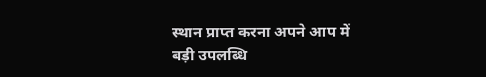स्थान प्राप्त करना अपने आप में बड़ी उपलब्धि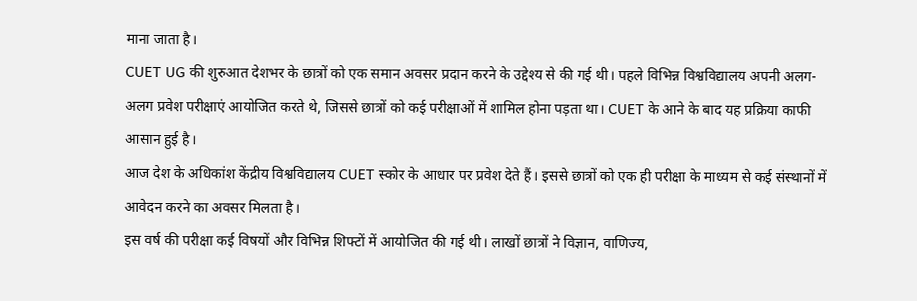माना जाता है।
CUET UG की शुरुआत देशभर के छात्रों को एक समान अवसर प्रदान करने के उद्देश्य से की गई थी। पहले विभिन्न विश्वविद्यालय अपनी अलग-अलग प्रवेश परीक्षाएं आयोजित करते थे, जिससे छात्रों को कई परीक्षाओं में शामिल होना पड़ता था। CUET के आने के बाद यह प्रक्रिया काफी आसान हुई है।
आज देश के अधिकांश केंद्रीय विश्वविद्यालय CUET स्कोर के आधार पर प्रवेश देते हैं। इससे छात्रों को एक ही परीक्षा के माध्यम से कई संस्थानों में आवेदन करने का अवसर मिलता है।
इस वर्ष की परीक्षा कई विषयों और विभिन्न शिफ्टों में आयोजित की गई थी। लाखों छात्रों ने विज्ञान, वाणिज्य,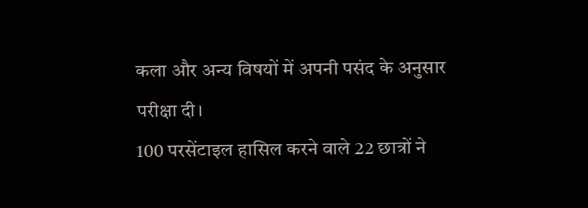कला और अन्य विषयों में अपनी पसंद के अनुसार परीक्षा दी।
100 परसेंटाइल हासिल करने वाले 22 छात्रों ने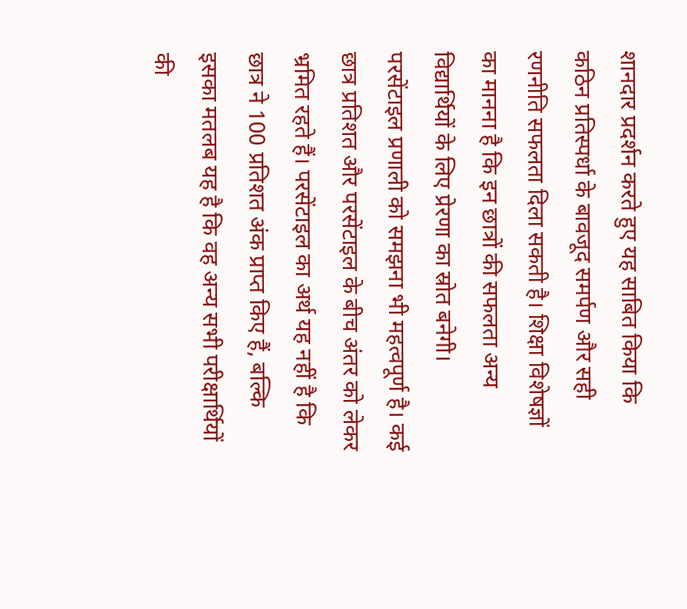शानदार प्रदर्शन करते हुए यह साबित किया कि कठिन प्रतिस्पर्धा के बावजूद समर्पण और सही रणनीति सफलता दिला सकती है। शिक्षा विशेषज्ञों का मानना है कि इन छात्रों की सफलता अन्य विद्यार्थियों के लिए प्रेरणा का स्रोत बनेगी।
परसेंटाइल प्रणाली को समझना भी महत्वपूर्ण है। कई छात्र प्रतिशत और परसेंटाइल के बीच अंतर को लेकर भ्रमित रहते हैं। परसेंटाइल का अर्थ यह नहीं है कि छात्र ने 100 प्रतिशत अंक प्राप्त किए हैं, बल्कि इसका मतलब यह है कि वह अन्य सभी परीक्षार्थियों की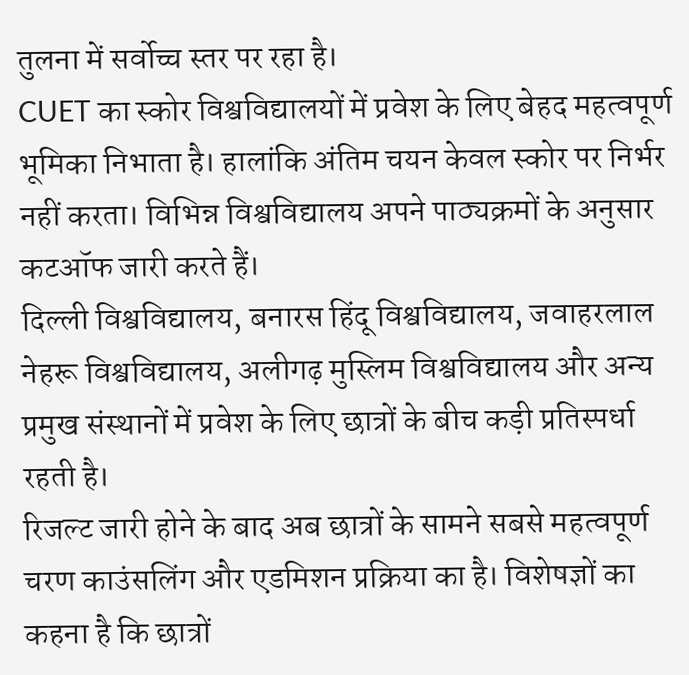तुलना में सर्वोच्च स्तर पर रहा है।
CUET का स्कोर विश्वविद्यालयों में प्रवेश के लिए बेहद महत्वपूर्ण भूमिका निभाता है। हालांकि अंतिम चयन केवल स्कोर पर निर्भर नहीं करता। विभिन्न विश्वविद्यालय अपने पाठ्यक्रमों के अनुसार कटऑफ जारी करते हैं।
दिल्ली विश्वविद्यालय, बनारस हिंदू विश्वविद्यालय, जवाहरलाल नेहरू विश्वविद्यालय, अलीगढ़ मुस्लिम विश्वविद्यालय और अन्य प्रमुख संस्थानों में प्रवेश के लिए छात्रों के बीच कड़ी प्रतिस्पर्धा रहती है।
रिजल्ट जारी होने के बाद अब छात्रों के सामने सबसे महत्वपूर्ण चरण काउंसलिंग और एडमिशन प्रक्रिया का है। विशेषज्ञों का कहना है कि छात्रों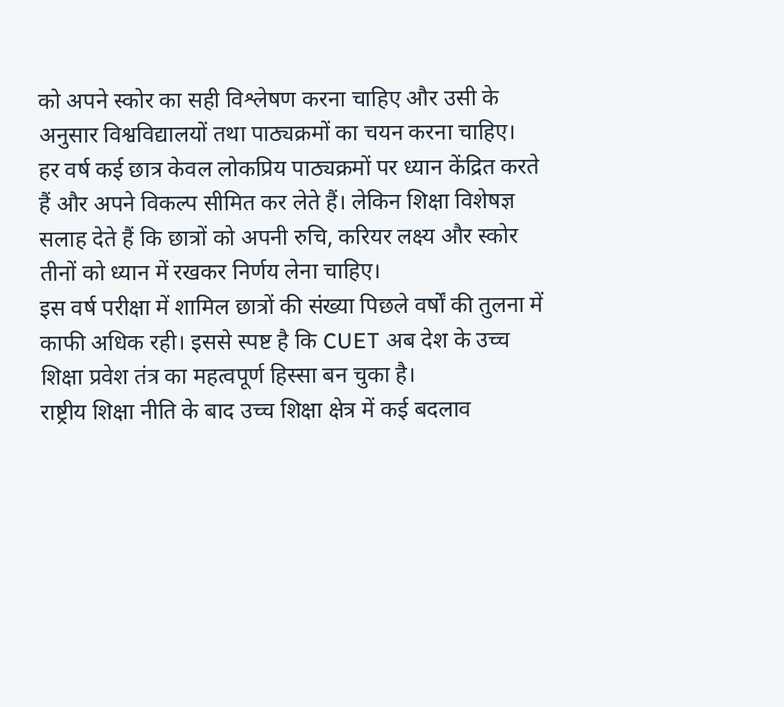को अपने स्कोर का सही विश्लेषण करना चाहिए और उसी के अनुसार विश्वविद्यालयों तथा पाठ्यक्रमों का चयन करना चाहिए।
हर वर्ष कई छात्र केवल लोकप्रिय पाठ्यक्रमों पर ध्यान केंद्रित करते हैं और अपने विकल्प सीमित कर लेते हैं। लेकिन शिक्षा विशेषज्ञ सलाह देते हैं कि छात्रों को अपनी रुचि, करियर लक्ष्य और स्कोर तीनों को ध्यान में रखकर निर्णय लेना चाहिए।
इस वर्ष परीक्षा में शामिल छात्रों की संख्या पिछले वर्षों की तुलना में काफी अधिक रही। इससे स्पष्ट है कि CUET अब देश के उच्च शिक्षा प्रवेश तंत्र का महत्वपूर्ण हिस्सा बन चुका है।
राष्ट्रीय शिक्षा नीति के बाद उच्च शिक्षा क्षेत्र में कई बदलाव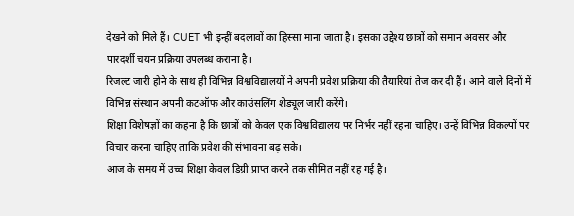देखने को मिले हैं। CUET भी इन्हीं बदलावों का हिस्सा माना जाता है। इसका उद्देश्य छात्रों को समान अवसर और पारदर्शी चयन प्रक्रिया उपलब्ध कराना है।
रिजल्ट जारी होने के साथ ही विभिन्न विश्वविद्यालयों ने अपनी प्रवेश प्रक्रिया की तैयारियां तेज कर दी हैं। आने वाले दिनों में विभिन्न संस्थान अपनी कटऑफ और काउंसलिंग शेड्यूल जारी करेंगे।
शिक्षा विशेषज्ञों का कहना है कि छात्रों को केवल एक विश्वविद्यालय पर निर्भर नहीं रहना चाहिए। उन्हें विभिन्न विकल्पों पर विचार करना चाहिए ताकि प्रवेश की संभावना बढ़ सके।
आज के समय में उच्च शिक्षा केवल डिग्री प्राप्त करने तक सीमित नहीं रह गई है।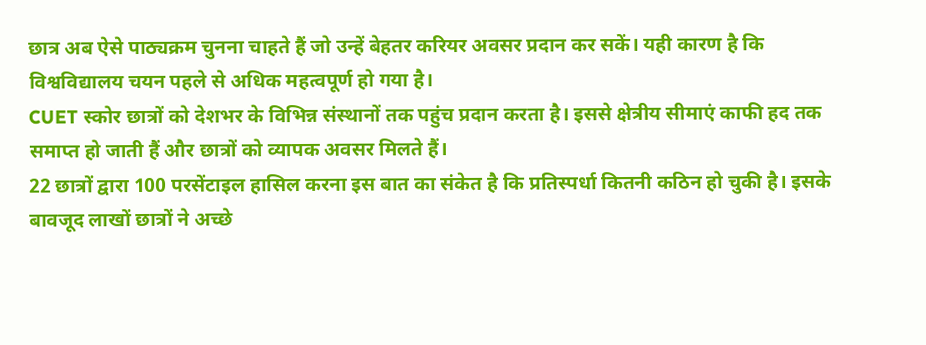छात्र अब ऐसे पाठ्यक्रम चुनना चाहते हैं जो उन्हें बेहतर करियर अवसर प्रदान कर सकें। यही कारण है कि विश्वविद्यालय चयन पहले से अधिक महत्वपूर्ण हो गया है।
CUET स्कोर छात्रों को देशभर के विभिन्न संस्थानों तक पहुंच प्रदान करता है। इससे क्षेत्रीय सीमाएं काफी हद तक समाप्त हो जाती हैं और छात्रों को व्यापक अवसर मिलते हैं।
22 छात्रों द्वारा 100 परसेंटाइल हासिल करना इस बात का संकेत है कि प्रतिस्पर्धा कितनी कठिन हो चुकी है। इसके बावजूद लाखों छात्रों ने अच्छे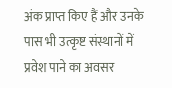अंक प्राप्त किए हैं और उनके पास भी उत्कृष्ट संस्थानों में प्रवेश पाने का अवसर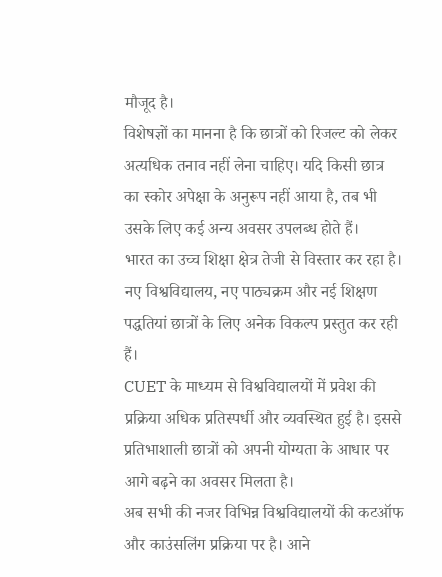मौजूद है।
विशेषज्ञों का मानना है कि छात्रों को रिजल्ट को लेकर अत्यधिक तनाव नहीं लेना चाहिए। यदि किसी छात्र का स्कोर अपेक्षा के अनुरूप नहीं आया है, तब भी उसके लिए कई अन्य अवसर उपलब्ध होते हैं।
भारत का उच्च शिक्षा क्षेत्र तेजी से विस्तार कर रहा है। नए विश्वविद्यालय, नए पाठ्यक्रम और नई शिक्षण पद्धतियां छात्रों के लिए अनेक विकल्प प्रस्तुत कर रही हैं।
CUET के माध्यम से विश्वविद्यालयों में प्रवेश की प्रक्रिया अधिक प्रतिस्पर्धी और व्यवस्थित हुई है। इससे प्रतिभाशाली छात्रों को अपनी योग्यता के आधार पर आगे बढ़ने का अवसर मिलता है।
अब सभी की नजर विभिन्न विश्वविद्यालयों की कटऑफ और काउंसलिंग प्रक्रिया पर है। आने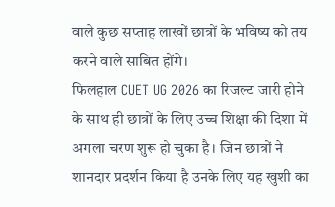वाले कुछ सप्ताह लाखों छात्रों के भविष्य को तय करने वाले साबित होंगे।
फिलहाल CUET UG 2026 का रिजल्ट जारी होने के साथ ही छात्रों के लिए उच्च शिक्षा की दिशा में अगला चरण शुरू हो चुका है। जिन छात्रों ने शानदार प्रदर्शन किया है उनके लिए यह खुशी का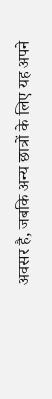अवसर है, जबकि अन्य छात्रों के लिए यह अपने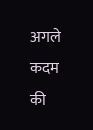अगले कदम की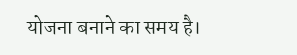योजना बनाने का समय है।